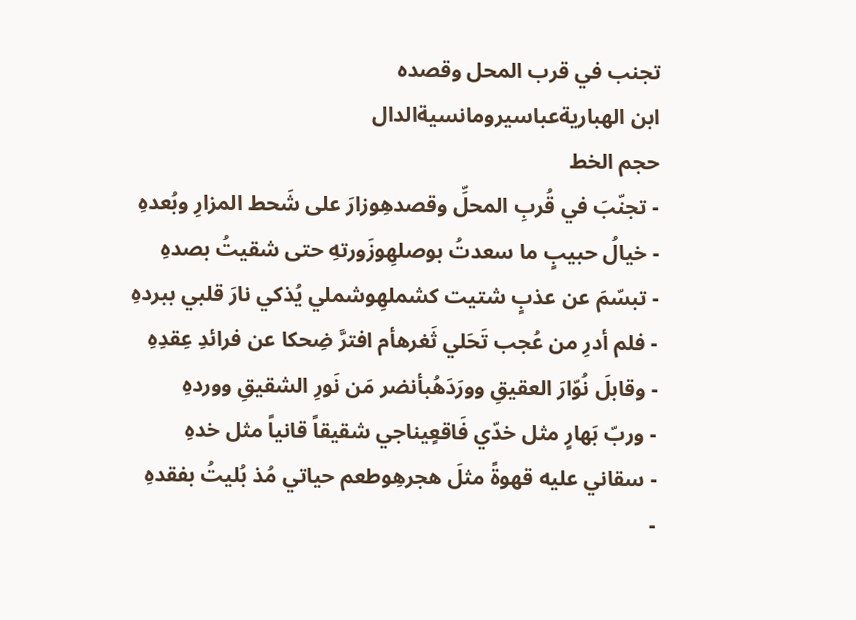تجنب في قرب المحل وقصده
ابن الهباريةعباسيرومانسيةالدال
حجم الخط
- تجنّبَ في قُربِ المحلِّ وقصدهِوزارَ على شَحط المزارِ وبُعدهِ
- خيالُ حبيبٍ ما سعدتُ بوصلهِوزَورتهِ حتى شقيتُ بصدهِ
- تبسّمَ عن عذبٍ شتيت كشملهِوشملي يُذكي نارَ قلبي ببردهِ
- فلم أدرِ من عُجب تَحَلي ثَغرهأم افترَّ ضِحكا عن فرائدِ عِقدِهِ
- وقابلَ نُوّارَ العقيقِ وورَدَهُبأنضر مَن نَورِ الشقيقِ ووردهِ
- وربّ بَهارٍ مثل خدّي فَاقعٍيناجي شقيقاً قانياً مثل خدهِ
- سقاني عليه قهوةً مثلَ هجرهِوطعم حياتي مُذ بُليتُ بفقدهِ
-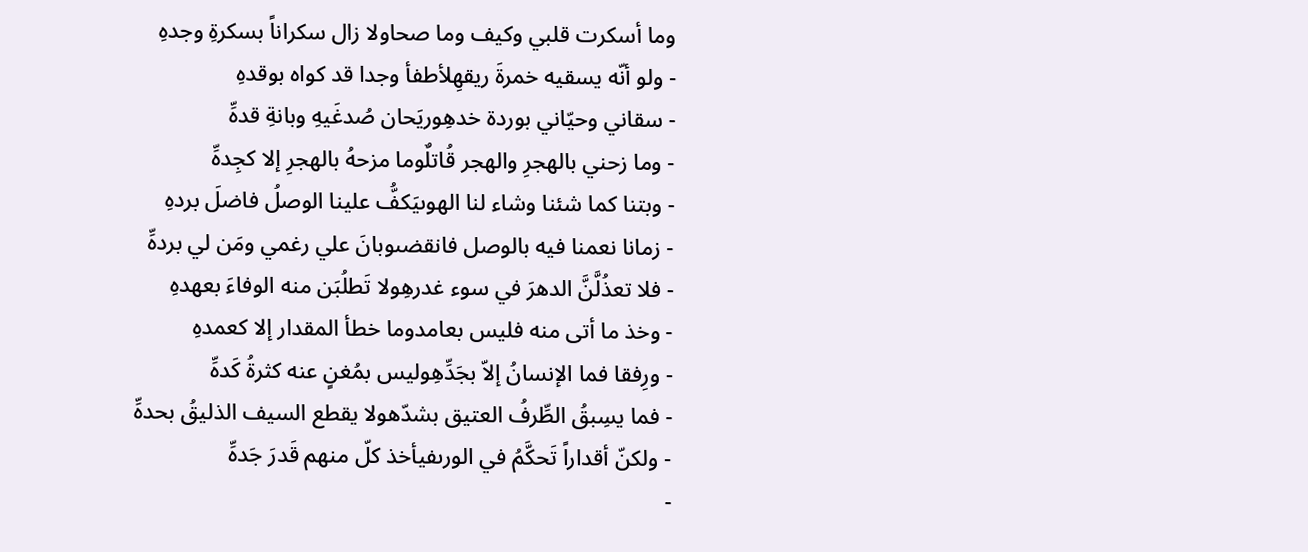وما أسكرت قلبي وكيف وما صحاولا زال سكراناً بسكرةِ وجدهِ
- ولو أنّه يسقيه خمرةَ ريقهِلأطفأ وجدا قد كواه بوقدهِ
- سقاني وحيّاني بوردة خدهِوريَحان صُدغَيهِ وبانةِ قدهِّ
- وما زحني بالهجرِ والهجر قُاتلٌوما مزحهُ بالهجرِ إلا كجِدهِّ
- وبتنا كما شئنا وشاء لنا الهوىيَكفُّ علينا الوصلُ فاضلَ بردهِ
- زمانا نعمنا فيه بالوصل فانقضىوبانَ علي رغمي ومَن لي بردهِّ
- فلا تعذُلَّنَّ الدهرَ في سوء غدرهِولا تَطلُبَن منه الوفاءَ بعهدهِ
- وخذ ما أتى منه فليس بعامدوما خطأ المقدار إلا كعمدهِ
- ورِفقا فما الإنسانُ إلاّ بجَدِّهِوليس بمُغنٍ عنه كثرةُ كَدهِّ
- فما يسِبقُ الطِّرفُ العتيق بشدّهولا يقطع السيف الذليقُ بحدهِّ
- ولكنّ أقداراً تَحكَّمُ في الورىفيأخذ كلّ منهم قَدرَ جَدهِّ
-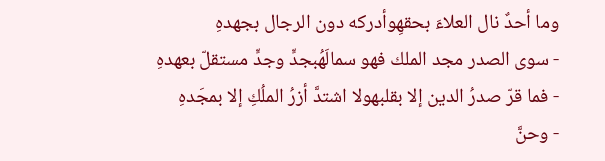وما أحدٌ نال العلاءَ بحقهِوأدركه دون الرجال بجهدهِ
- سوى الصدر مجد الملك فهو سمالَهُبجدٍّ وجدٍّ مستقلّ بعهدهِ
- فما قرّ صدرُ الدين إلا بقلبهولا اشتدَّ أزرُ الملُكِ إلا بمجَدهِ
- وحنَّ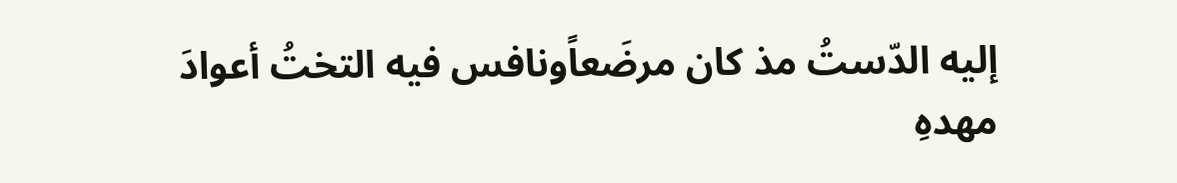إليه الدّستُ مذ كان مرضَعاًونافس فيه التختُ أعوادَ مهدهِ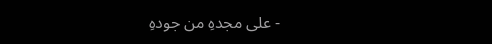- على مجدهِ من جودهِ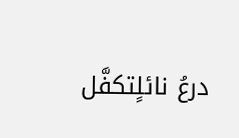درعُ نائلٍتكفَّل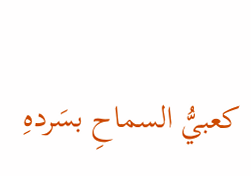كعبيُّ السماحِ بسَردهِ